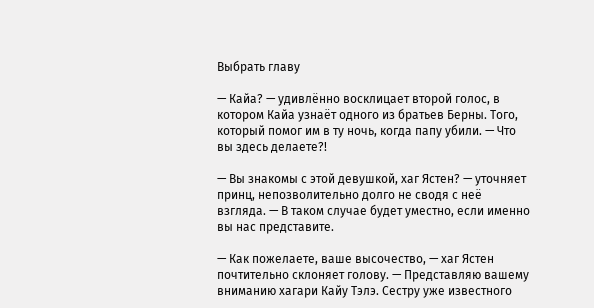Выбрать главу

— Кайа? — удивлённо восклицает второй голос, в котором Кайа узнаёт одного из братьев Берны. Того, который помог им в ту ночь, когда папу убили. — Что вы здесь делаете?!

— Вы знакомы с этой девушкой, хаг Ястен? — уточняет принц, непозволительно долго не сводя с неё взгляда. — В таком случае будет уместно, если именно вы нас представите.

— Как пожелаете, ваше высочество, — хаг Ястен почтительно склоняет голову. — Представляю вашему вниманию хагари Кайу Тэлэ. Сестру уже известного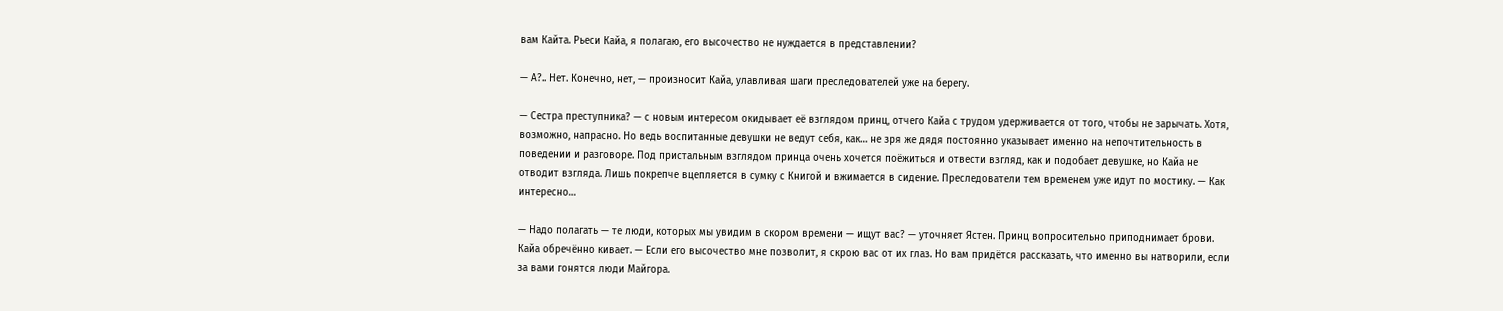вам Кайта. Рьеси Кайа, я полагаю, его высочество не нуждается в представлении?

— А?.. Нет. Конечно, нет, — произносит Кайа, улавливая шаги преследователей уже на берегу.

— Сестра преступника? — с новым интересом окидывает её взглядом принц, отчего Кайа с трудом удерживается от того, чтобы не зарычать. Хотя, возможно, напрасно. Но ведь воспитанные девушки не ведут себя, как… не зря же дядя постоянно указывает именно на непочтительность в поведении и разговоре. Под пристальным взглядом принца очень хочется поёжиться и отвести взгляд, как и подобает девушке, но Кайа не отводит взгляда. Лишь покрепче вцепляется в сумку с Книгой и вжимается в сидение. Преследователи тем временем уже идут по мостику. — Как интересно…

— Надо полагать — те люди, которых мы увидим в скором времени — ищут вас? — уточняет Ястен. Принц вопросительно приподнимает брови. Кайа обречённо кивает. — Если его высочество мне позволит, я скрою вас от их глаз. Но вам придётся рассказать, что именно вы натворили, если за вами гонятся люди Майгора.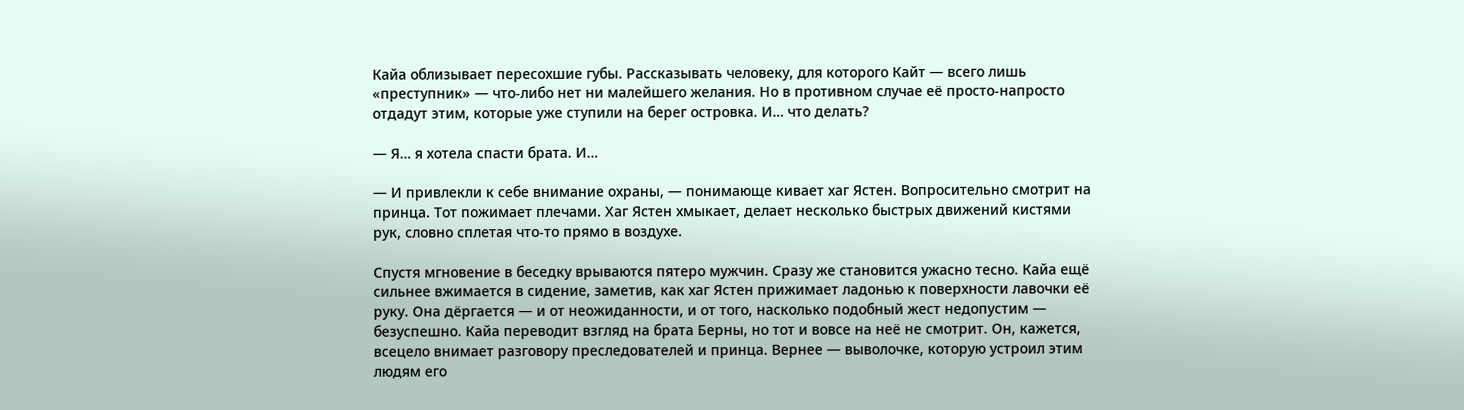Кайа облизывает пересохшие губы. Рассказывать человеку, для которого Кайт — всего лишь «преступник» — что-либо нет ни малейшего желания. Но в противном случае её просто-напросто отдадут этим, которые уже ступили на берег островка. И… что делать?

— Я… я хотела спасти брата. И…

— И привлекли к себе внимание охраны, — понимающе кивает хаг Ястен. Вопросительно смотрит на принца. Тот пожимает плечами. Хаг Ястен хмыкает, делает несколько быстрых движений кистями рук, словно сплетая что-то прямо в воздухе.

Спустя мгновение в беседку врываются пятеро мужчин. Сразу же становится ужасно тесно. Кайа ещё сильнее вжимается в сидение, заметив, как хаг Ястен прижимает ладонью к поверхности лавочки её руку. Она дёргается — и от неожиданности, и от того, насколько подобный жест недопустим — безуспешно. Кайа переводит взгляд на брата Берны, но тот и вовсе на неё не смотрит. Он, кажется, всецело внимает разговору преследователей и принца. Вернее — выволочке, которую устроил этим людям его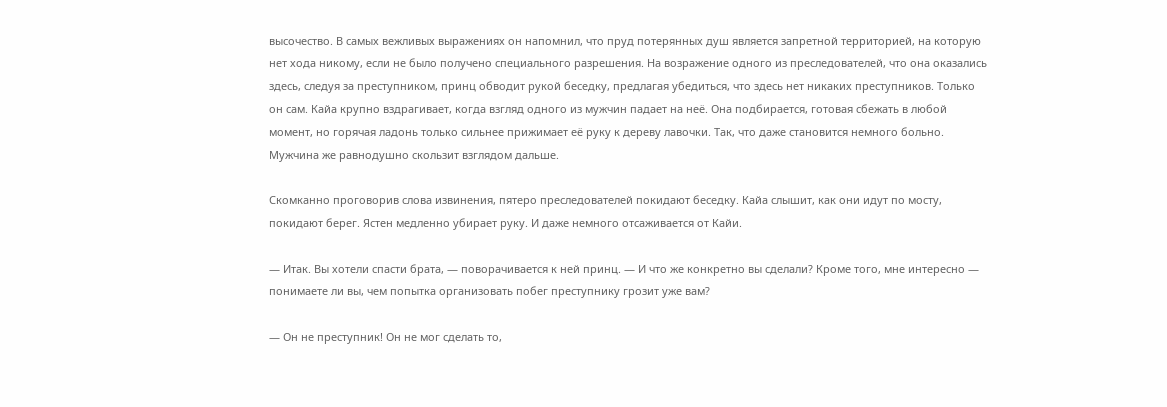высочество. В самых вежливых выражениях он напомнил, что пруд потерянных душ является запретной территорией, на которую нет хода никому, если не было получено специального разрешения. На возражение одного из преследователей, что она оказались здесь, следуя за преступником, принц обводит рукой беседку, предлагая убедиться, что здесь нет никаких преступников. Только он сам. Кайа крупно вздрагивает, когда взгляд одного из мужчин падает на неё. Она подбирается, готовая сбежать в любой момент, но горячая ладонь только сильнее прижимает её руку к дереву лавочки. Так, что даже становится немного больно. Мужчина же равнодушно скользит взглядом дальше.

Скомканно проговорив слова извинения, пятеро преследователей покидают беседку. Кайа слышит, как они идут по мосту, покидают берег. Ястен медленно убирает руку. И даже немного отсаживается от Кайи.

— Итак. Вы хотели спасти брата, — поворачивается к ней принц. — И что же конкретно вы сделали? Кроме того, мне интересно — понимаете ли вы, чем попытка организовать побег преступнику грозит уже вам?

— Он не преступник! Он не мог сделать то,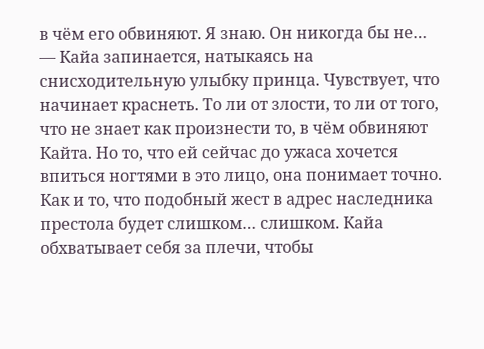в чём его обвиняют. Я знаю. Он никогда бы не… — Кайа запинается, натыкаясь на снисходительную улыбку принца. Чувствует, что начинает краснеть. То ли от злости, то ли от того, что не знает как произнести то, в чём обвиняют Кайта. Но то, что ей сейчас до ужаса хочется впиться ногтями в это лицо, она понимает точно. Как и то, что подобный жест в адрес наследника престола будет слишком… слишком. Кайа обхватывает себя за плечи, чтобы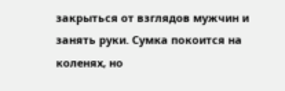закрыться от взглядов мужчин и занять руки. Сумка покоится на коленях, но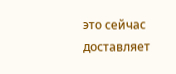это сейчас доставляет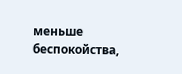меньше беспокойства,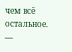чем всё остальное. —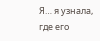Я… я узнала, где его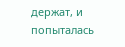держат, и попыталась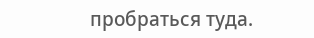пробраться туда.